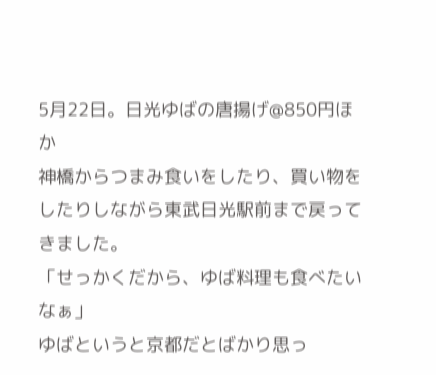5月22日。日光ゆばの唐揚げ@850円ほか
神橋からつまみ食いをしたり、買い物をしたりしながら東武日光駅前まで戻ってきました。
「せっかくだから、ゆば料理も食べたいなぁ」
ゆばというと京都だとばかり思っ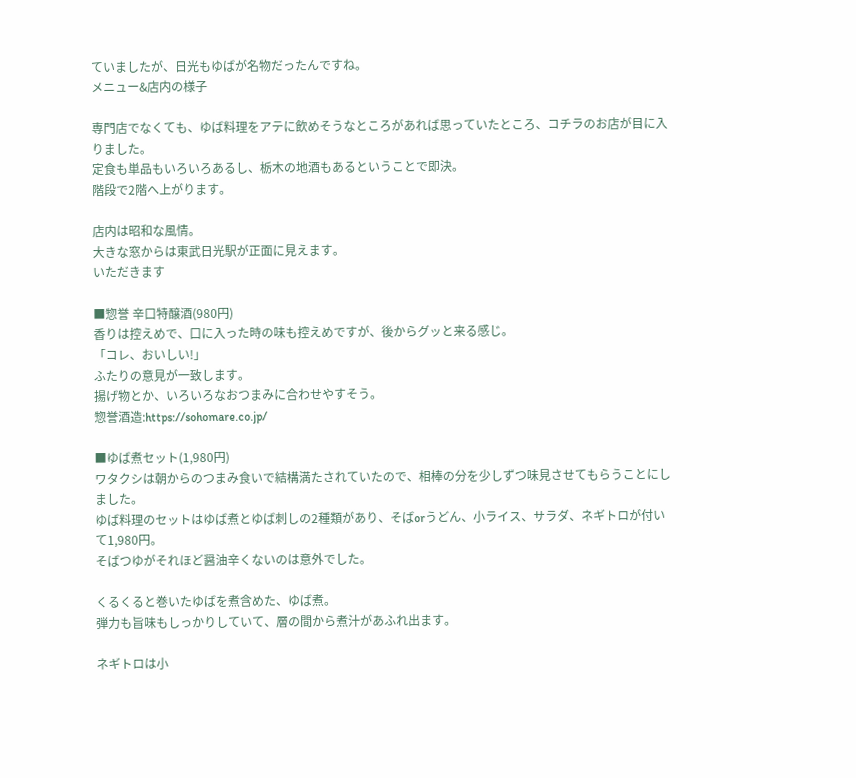ていましたが、日光もゆばが名物だったんですね。
メニュー&店内の様子

専門店でなくても、ゆば料理をアテに飲めそうなところがあれば思っていたところ、コチラのお店が目に入りました。
定食も単品もいろいろあるし、栃木の地酒もあるということで即決。
階段で2階へ上がります。

店内は昭和な風情。
大きな窓からは東武日光駅が正面に見えます。
いただきます

■惣誉 辛口特醸酒(980円)
香りは控えめで、口に入った時の味も控えめですが、後からグッと来る感じ。
「コレ、おいしい!」
ふたりの意見が一致します。
揚げ物とか、いろいろなおつまみに合わせやすそう。
惣誉酒造:https://sohomare.co.jp/

■ゆば煮セット(1,980円)
ワタクシは朝からのつまみ食いで結構満たされていたので、相棒の分を少しずつ味見させてもらうことにしました。
ゆば料理のセットはゆば煮とゆば刺しの2種類があり、そばorうどん、小ライス、サラダ、ネギトロが付いて1,980円。
そばつゆがそれほど醤油辛くないのは意外でした。

くるくると巻いたゆばを煮含めた、ゆば煮。
弾力も旨味もしっかりしていて、層の間から煮汁があふれ出ます。

ネギトロは小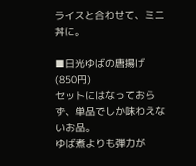ライスと合わせて、ミニ丼に。

■日光ゆばの唐揚げ(850円)
セットにはなっておらず、単品でしか味わえないお品。
ゆば煮よりも弾力が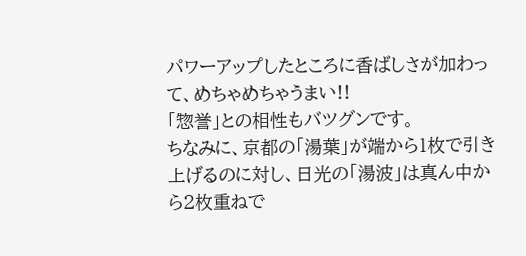パワーアップしたところに香ばしさが加わって、めちゃめちゃうまい!!
「惣誉」との相性もバツグンです。
ちなみに、京都の「湯葉」が端から1枚で引き上げるのに対し、日光の「湯波」は真ん中から2枚重ねで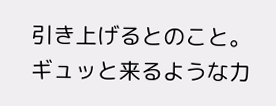引き上げるとのこと。
ギュッと来るような力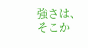強さは、そこか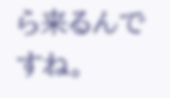ら来るんですね。